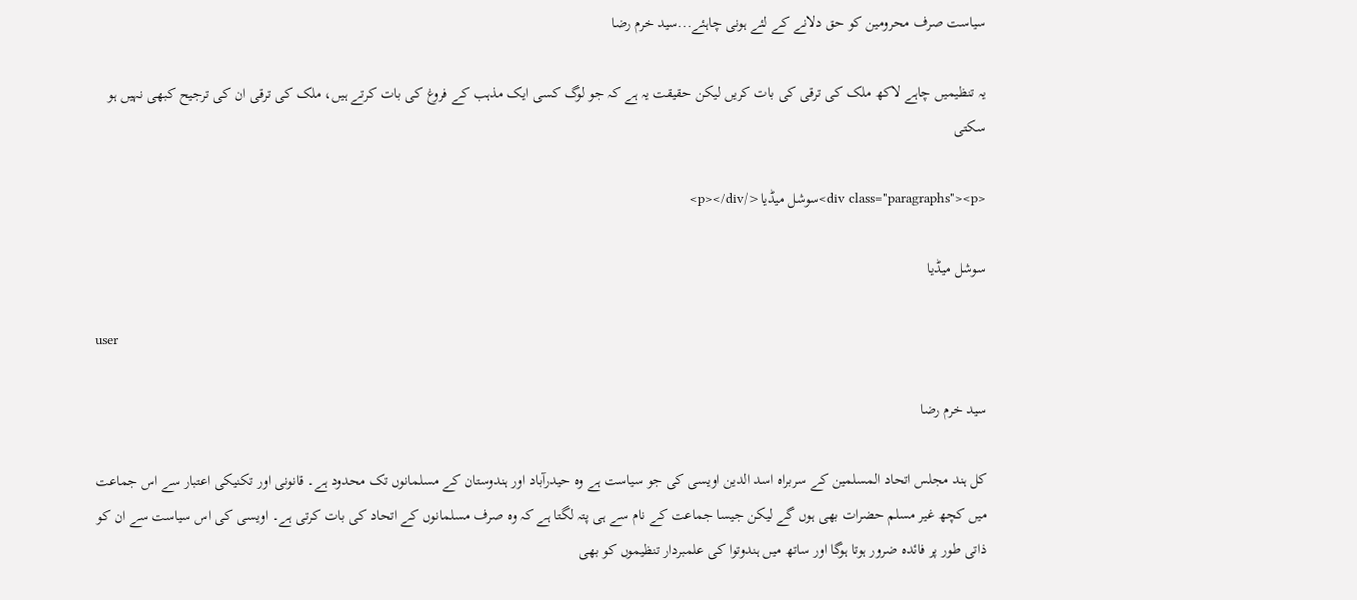سیاست صرف محرومین کو حق دلانے کے لئے ہونی چاہئے...سید خرم رضا

یہ تنظیمیں چاہے لاکھ ملک کی ترقی کی بات کریں لیکن حقیقت یہ ہے کہ جو لوگ کسی ایک مذہب کے فروغ کی بات کرتے ہیں، ملک کی ترقی ان کی ترجیح کبھی نہیں ہو سکتی

<div class="paragraphs"><p>سوشل میڈیا</p></div>

سوشل میڈیا

user

سید خرم رضا

کل ہند مجلس اتحاد المسلمین کے سربراہ اسد الدین اویسی کی جو سیاست ہے وہ حیدرآباد اور ہندوستان کے مسلمانوں تک محدود ہے۔ قانونی اور تکنیکی اعتبار سے اس جماعت میں کچھ غیر مسلم حضرات بھی ہوں گے لیکن جیسا جماعت کے نام سے ہی پتہ لگتا ہے کہ وہ صرف مسلمانوں کے اتحاد کی بات کرتی ہے۔ اویسی کی اس سیاست سے ان کو ذاتی طور پر فائدہ ضرور ہوتا ہوگا اور ساتھ میں ہندوتوا کی علمبردار تنظیموں کو بھی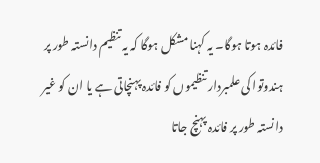فائدہ ہوتا ہوگا۔ یہ کہنا مشکل ہوگا کہ یہ تنظیم دانستہ طور پر ہندوتوا کی علمبردار تنظیموں کو فائدہ پہنچاتی ہے یا ان کو غیر دانستہ طور پر فائدہ پہنچ جاتا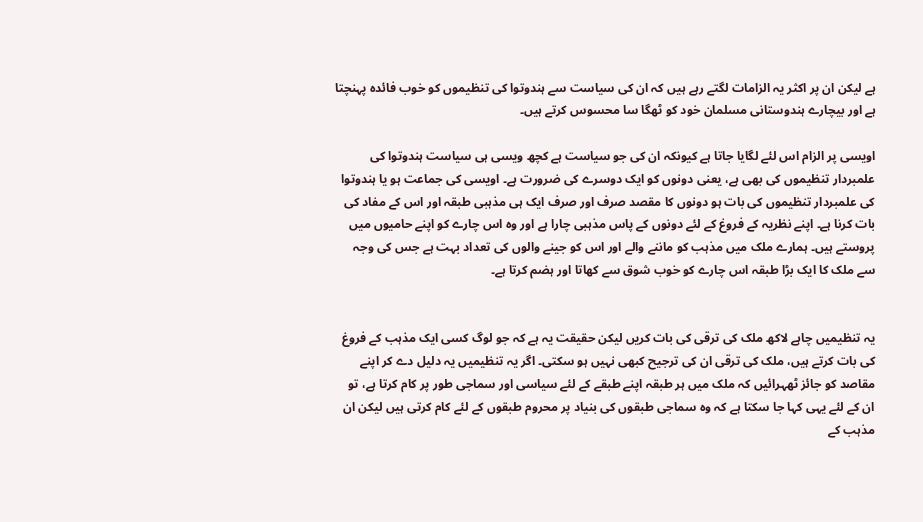ہے لیکن ان پر اکثر یہ الزامات لگتے رہے ہیں کہ ان کی سیاست سے ہندوتوا کی تنظیموں کو خوب فائدہ پہنچتا ہے اور بیچارے ہندوستانی مسلمان خود کو ٹھگا سا محسوس کرتے ہیں۔

اویسی پر الزام اس لئے لگایا جاتا ہے کیونکہ ان کی جو سیاست ہے کچھ ویسی ہی سیاست ہندوتوا کی علمبردار تنظیموں کی بھی ہے، یعنی دونوں کو ایک دوسرے کی ضرورت ہے۔ اویسی کی جماعت ہو یا ہندوتوا کی علمبردار تنظیموں کی بات ہو دونوں کا مقصد صرف اور صرف ایک ہی مذہبی طبقہ اور اس کے مفاد کی بات کرنا ہے۔ اپنے نظریہ کے فروغ کے لئے دونوں کے پاس مذہبی چارا ہے اور وہ اس چارے کو اپنے حامیوں میں پروستے ہیں۔ ہمارے ملک میں مذہب کو ماننے والے اور اس کو جینے والوں کی تعداد بہت ہے جس کی وجہ سے ملک کا ایک بڑا طبقہ اس چارے کو خوب شوق سے کھاتا اور ہضم کرتا ہے۔


یہ تنظیمیں چاہے لاکھ ملک کی ترقی کی بات کریں لیکن حقیقت یہ ہے کہ جو لوگ کسی ایک مذہب کے فروغ کی بات کرتے ہیں، ملک کی ترقی ان کی ترجیح کبھی نہیں ہو سکتی۔ اگر یہ تنظیمیں یہ دلیل دے کر اپنے مقاصد کو جائز ٹھہرائیں کہ ملک میں ہر طبقہ اپنے طبقے کے لئے سیاسی اور سماجی طور پر کام کرتا ہے، تو ان کے لئے یہی کہا جا سکتا ہے کہ وہ سماجی طبقوں کی بنیاد پر محروم طبقوں کے لئے کام کرتی ہیں لیکن ان مذہب کے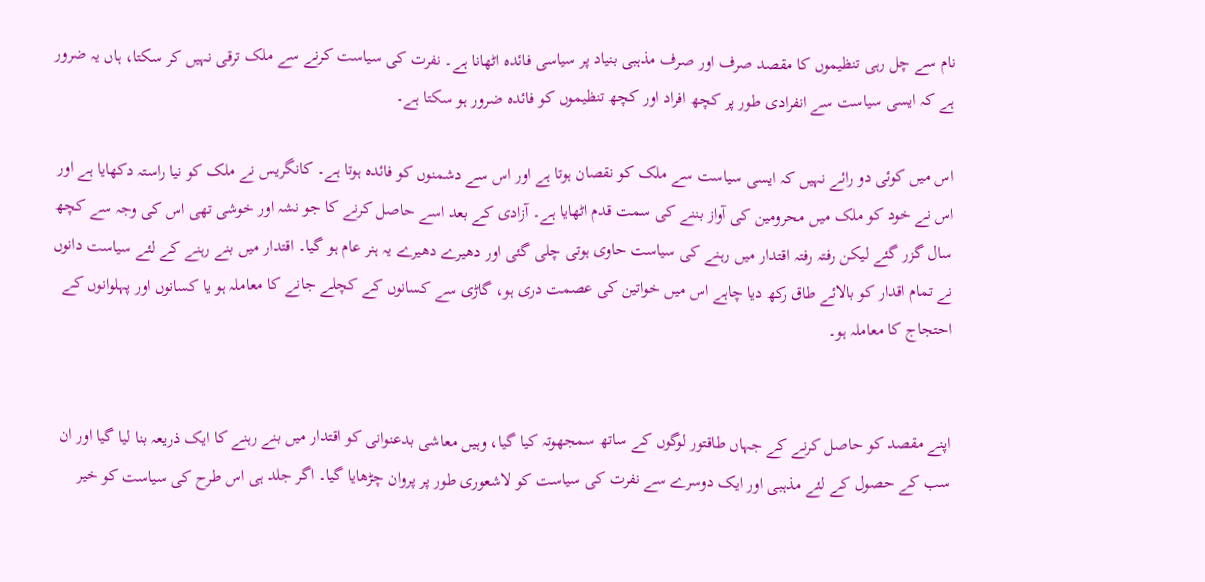نام سے چل رہی تنظیموں کا مقصد صرف اور صرف مذہبی بنیاد پر سیاسی فائدہ اٹھانا ہے۔ نفرت کی سیاست کرنے سے ملک ترقی نہیں کر سکتا، ہاں یہ ضرور ہے کہ ایسی سیاست سے انفرادی طور پر کچھ افراد اور کچھ تنظیموں کو فائدہ ضرور ہو سکتا ہے۔

اس میں کوئی دو رائے نہیں کہ ایسی سیاست سے ملک کو نقصان ہوتا ہے اور اس سے دشمنوں کو فائدہ ہوتا ہے۔ کانگریس نے ملک کو نیا راستہ دکھایا ہے اور اس نے خود کو ملک میں محرومین کی آواز بننے کی سمت قدم اٹھایا ہے۔ آزادی کے بعد اسے حاصل کرنے کا جو نشہ اور خوشی تھی اس کی وجہ سے کچھ سال گزر گئے لیکن رفتہ رفتہ اقتدار میں رہنے کی سیاست حاوی ہوتی چلی گئی اور دھیرے دھیرے یہ ہنر عام ہو گیا۔ اقتدار میں بنے رہنے کے لئے سیاست دانوں نے تمام اقدار کو بالائے طاق رکھ دیا چاہے اس میں خواتین کی عصمت دری ہو، گاڑی سے کسانوں کے کچلے جانے کا معاملہ ہو یا کسانوں اور پہلوانوں کے احتجاج کا معاملہ ہو۔


اپنے مقصد کو حاصل کرنے کے جہاں طاقتور لوگوں کے ساتھ سمجھوتہ کیا گیا، وہیں معاشی بدعنوانی کو اقتدار میں بنے رہنے کا ایک ذریعہ بنا لیا گیا اور ان سب کے حصول کے لئے مذہبی اور ایک دوسرے سے نفرت کی سیاست کو لاشعوری طور پر پروان چڑھایا گیا۔ اگر جلد ہی اس طرح کی سیاست کو خیر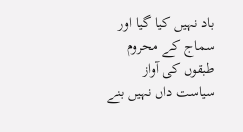باد نہیں کیا گیا اور سماج کے محروم طبقوں کی آواز سیاست داں نہیں بنے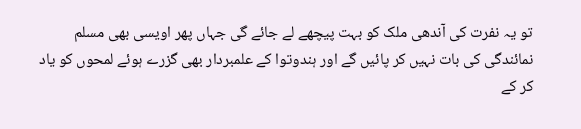تو یہ نفرت کی آندھی ملک کو بہت پیچھے لے جائے گی جہاں پھر اویسی بھی مسلم نمائندگی کی بات نہیں کر پائیں گے اور ہندوتوا کے علمبردار بھی گزرے ہوئے لمحوں کو یاد کر کے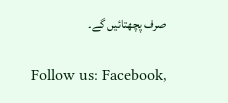صرف پچھتائیں گے۔

Follow us: Facebook,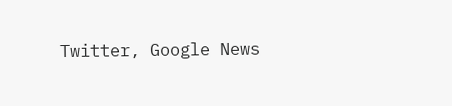Twitter, Google News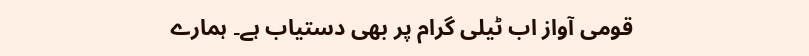قومی آواز اب ٹیلی گرام پر بھی دستیاب ہے۔ ہمارے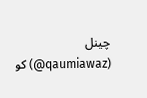چینل (qaumiawaz@) کو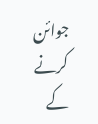جوائن کرنے کے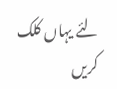لئے یہاں کلک کریں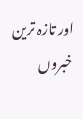اور تازہ ترین خبروں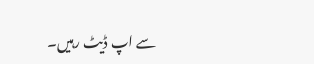سے اپ ڈیٹ رہیں۔